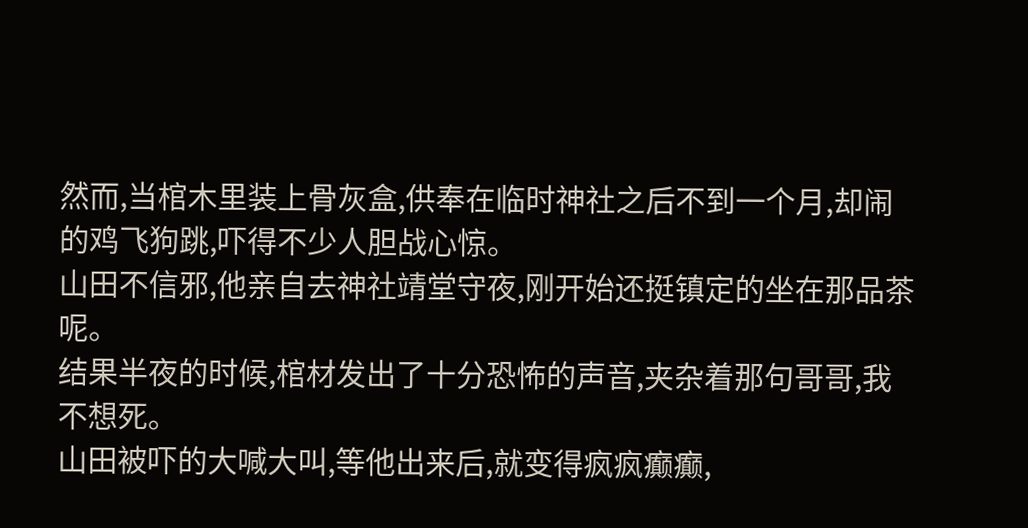然而,当棺木里装上骨灰盒,供奉在临时神社之后不到一个月,却闹的鸡飞狗跳,吓得不少人胆战心惊。
山田不信邪,他亲自去神社靖堂守夜,刚开始还挺镇定的坐在那品茶呢。
结果半夜的时候,棺材发出了十分恐怖的声音,夹杂着那句哥哥,我不想死。
山田被吓的大喊大叫,等他出来后,就变得疯疯癫癫,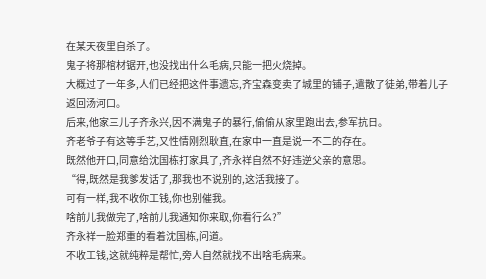在某天夜里自杀了。
鬼子将那棺材锯开,也没找出什么毛病,只能一把火烧掉。
大概过了一年多,人们已经把这件事遗忘,齐宝森变卖了城里的铺子,遣散了徒弟,带着儿子返回汤河口。
后来,他家三儿子齐永兴,因不满鬼子的暴行,偷偷从家里跑出去,参军抗日。
齐老爷子有这等手艺,又性情刚烈耿直,在家中一直是说一不二的存在。
既然他开口,同意给沈国栋打家具了,齐永祥自然不好违逆父亲的意思。
“得,既然是我爹发话了,那我也不说别的,这活我接了。
可有一样,我不收你工钱,你也别催我。
啥前儿我做完了,啥前儿我通知你来取,你看行么?”
齐永祥一脸郑重的看着沈国栋,问道。
不收工钱,这就纯粹是帮忙,旁人自然就找不出啥毛病来。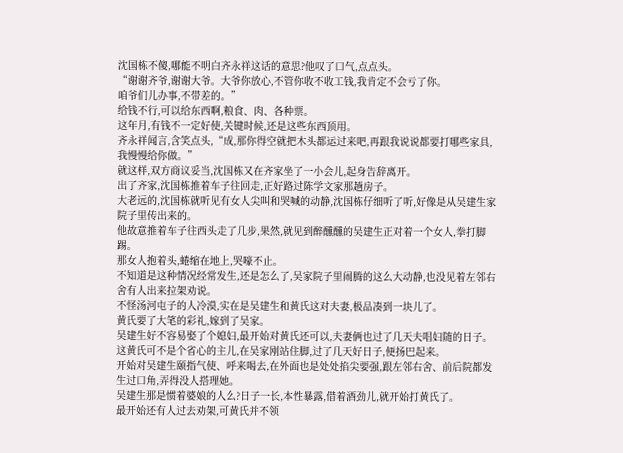沈国栋不傻,哪能不明白齐永祥这话的意思?他叹了口气,点点头。
“谢谢齐爷,谢谢大爷。大爷你放心,不管你收不收工钱,我肯定不会亏了你。
咱爷们儿办事,不带差的。”
给钱不行,可以给东西啊,粮食、肉、各种票。
这年月,有钱不一定好使,关键时候,还是这些东西顶用。
齐永祥闻言,含笑点头,“成,那你得空就把木头都运过来吧,再跟我说说都要打哪些家具,我慢慢给你做。”
就这样,双方商议妥当,沈国栋又在齐家坐了一小会儿,起身告辞离开。
出了齐家,沈国栋推着车子往回走,正好路过陈学文家那趟房子。
大老远的,沈国栋就听见有女人尖叫和哭喊的动静,沈国栋仔细听了听,好像是从吴建生家院子里传出来的。
他故意推着车子往西头走了几步,果然,就见到醉醺醺的吴建生正对着一个女人,拳打脚踢。
那女人抱着头,蜷缩在地上,哭嚎不止。
不知道是这种情况经常发生,还是怎么了,吴家院子里闹腾的这么大动静,也没见着左邻右舍有人出来拉架劝说。
不怪汤河屯子的人冷漠,实在是吴建生和黄氏这对夫妻,极品凑到一块儿了。
黄氏要了大笔的彩礼,嫁到了吴家。
吴建生好不容易娶了个媳妇,最开始对黄氏还可以,夫妻俩也过了几天夫唱妇随的日子。
这黄氏可不是个省心的主儿,在吴家刚站住脚,过了几天好日子,便扬巴起来。
开始对吴建生颐指气使、呼来喝去,在外面也是处处掐尖要强,跟左邻右舍、前后院都发生过口角,弄得没人搭理她。
吴建生那是惯着婆娘的人么?日子一长,本性暴露,借着酒劲儿,就开始打黄氏了。
最开始还有人过去劝架,可黄氏并不领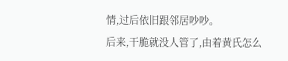情,过后依旧跟邻居吵吵。
后来,干脆就没人管了,由着黄氏怎么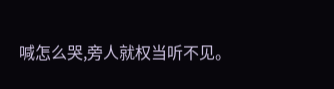喊怎么哭,旁人就权当听不见。